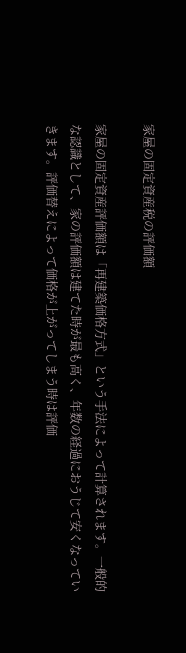家屋の固定資産税の評価額

家屋の固定資産評価額は「再建築価格方式」という手法によって計算されます。一般的な認識として、家の評価額は建てた時が最も高く、年数の経過におうじて安くなっていきます。評価替えによって価格が上がってしまう時は評価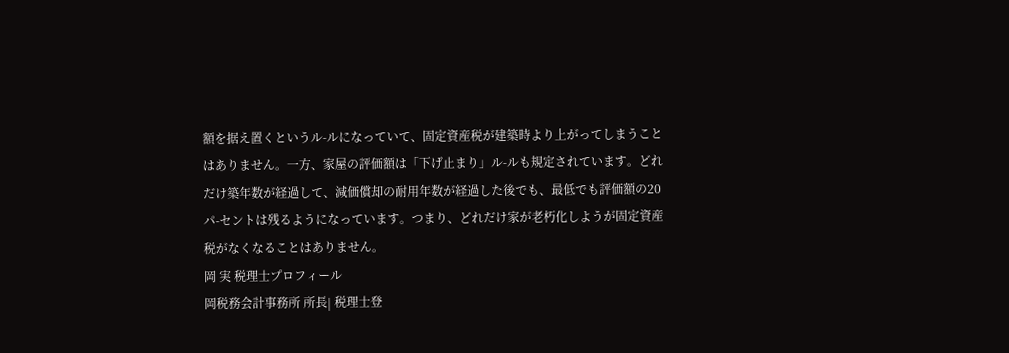額を据え置くというル-ルになっていて、固定資産税が建築時より上がってしまうことはありません。一方、家屋の評価額は「下げ止まり」ル-ルも規定されています。どれだけ築年数が経過して、減価償却の耐用年数が経過した後でも、最低でも評価額の20パ-セントは残るようになっています。つまり、どれだけ家が老朽化しようが固定資産税がなくなることはありません。
岡 実 税理士プロフィール
岡税務会計事務所 所長| 税理士登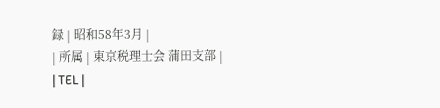録 | 昭和58年3月 |
| 所属 | 東京税理士会 蒲田支部 |
| TEL |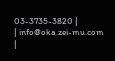03-3735-3820 |
| info@oka.zei-mu.com |